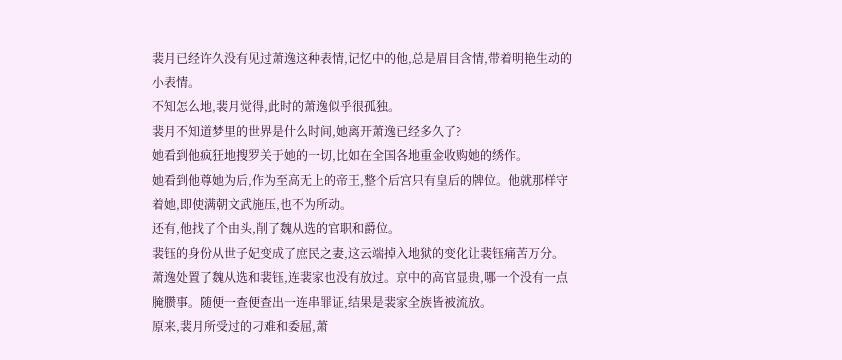裴月已经许久没有见过萧逸这种表情,记忆中的他,总是眉目含情,带着明艳生动的小表情。
不知怎么地,裴月觉得,此时的萧逸似乎很孤独。
裴月不知道梦里的世界是什么时间,她离开萧逸已经多久了?
她看到他疯狂地搜罗关于她的一切,比如在全国各地重金收购她的绣作。
她看到他尊她为后,作为至高无上的帝王,整个后宫只有皇后的牌位。他就那样守着她,即使满朝文武施压,也不为所动。
还有,他找了个由头,削了魏从选的官职和爵位。
裴钰的身份从世子妃变成了庶民之妻,这云端掉入地狱的变化让裴钰痛苦万分。
萧逸处置了魏从选和裴钰,连裴家也没有放过。京中的高官显贵,哪一个没有一点腌臜事。随便一查便查出一连串罪证,结果是裴家全族皆被流放。
原来,裴月所受过的刁难和委屈,萧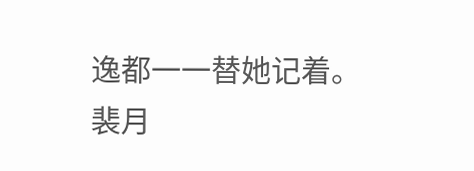逸都一一替她记着。
裴月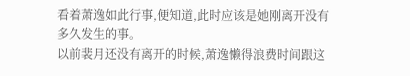看着萧逸如此行事,便知道,此时应该是她刚离开没有多久发生的事。
以前裴月还没有离开的时候,萧逸懒得浪费时间跟这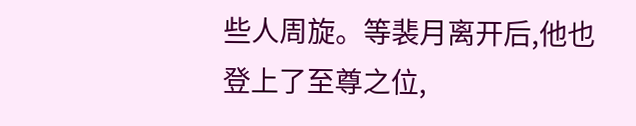些人周旋。等裴月离开后,他也登上了至尊之位,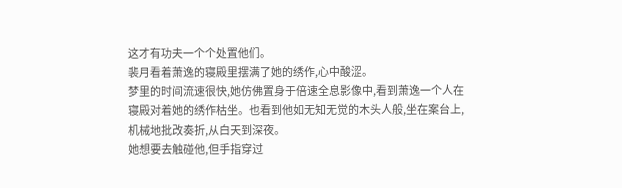这才有功夫一个个处置他们。
裴月看着萧逸的寝殿里摆满了她的绣作,心中酸涩。
梦里的时间流速很快,她仿佛置身于倍速全息影像中,看到萧逸一个人在寝殿对着她的绣作枯坐。也看到他如无知无觉的木头人般,坐在案台上,机械地批改奏折,从白天到深夜。
她想要去触碰他,但手指穿过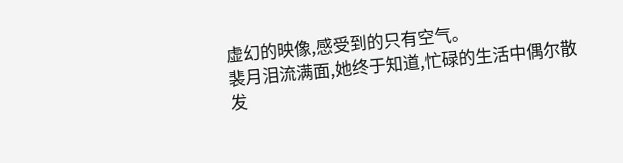虚幻的映像,感受到的只有空气。
裴月泪流满面,她终于知道,忙碌的生活中偶尔散发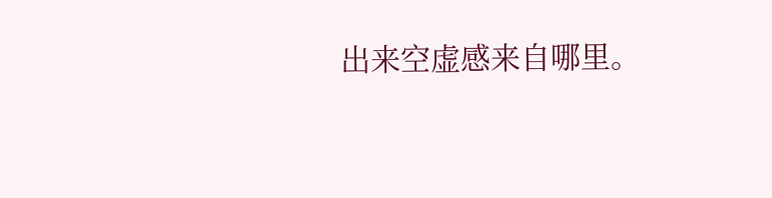出来空虚感来自哪里。